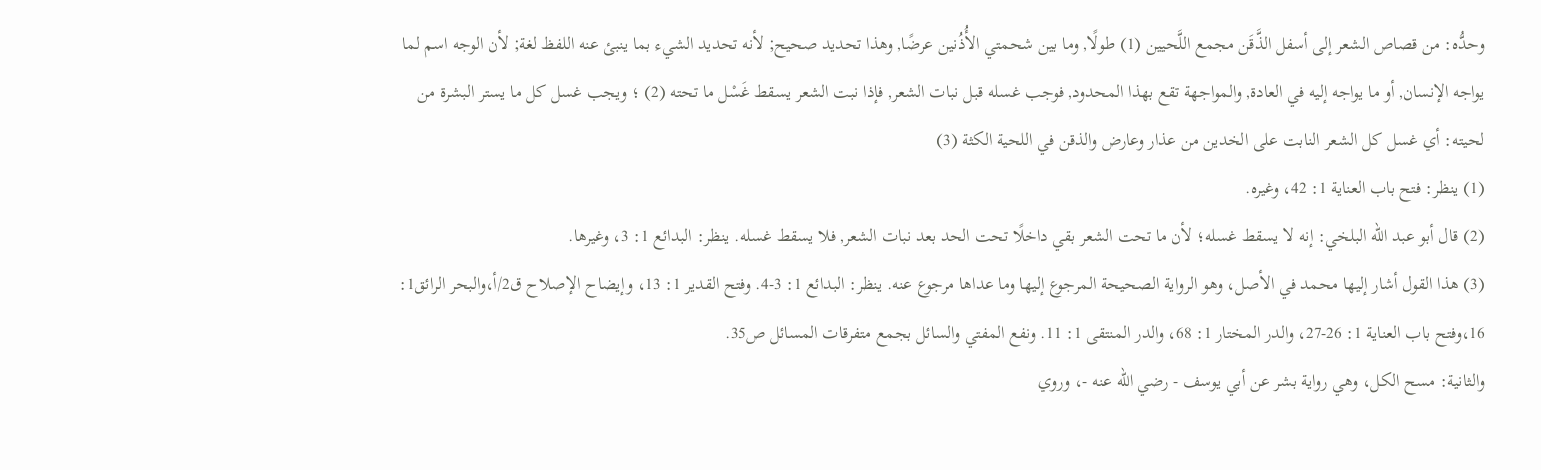وحدُّه: من قصاص الشعر إلى أسفل الذَّقَن مجمع اللَّحيين (1) طولًا, وما بين شحمتي الأُذُنين عرضًا, وهذا تحديد صحيح; لأنه تحديد الشيء بما ينبئ عنه اللفظ لغة; لأن الوجه اسم لما يواجه الإنسان, أو ما يواجه إليه في العادة, والمواجهة تقع بهذا المحدود, فوجب غسله قبل نبات الشعر, فإذا نبت الشعر يسقط غَسْل ما تحته (2) ؛ ويجب غسل كل ما يستر البشرة من لحيته: أي غسل كل الشعر النابت على الخدين من عذار وعارض والذقن في اللحية الكثة (3)
(1) ينظر: فتح باب العناية 1: 42، وغيره.
(2) قال أبو عبد الله البلخي: إنه لا يسقط غسله؛ لأن ما تحت الشعر بقي داخلًا تحت الحد بعد نبات الشعر, فلا يسقط غسله. ينظر: البدائع 1: 3، وغيرها.
(3) هذا القول أشار إليها محمد في الأصل، وهو الرواية الصحيحة المرجوع إليها وما عداها مرجوع عنه. ينظر: البدائع 1: 3-4. وفتح القدير 1: 13، وإيضاح الإصلاح ق2/أ،والبحر الرائق1: 16،وفتح باب العناية 1: 26-27، والدر المختار 1: 68، والدر المنتقى 1: 11. ونفع المفتي والسائل بجمع متفرقات المسائل ص35.
والثانية: مسح الكل، وهي رواية بشر عن أبي يوسف - رضي الله عنه -، وروي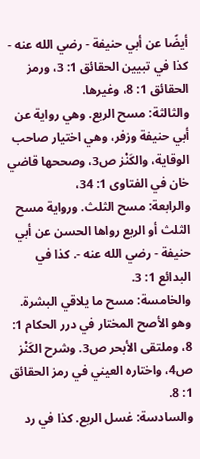أيضًا عن أبي حنيفة - رضي الله عنه - كذا في تبيين الحقائق 1: 3، ورمز الحقائق 1: 8، وغيرها.
والثالثة: مسح الربع. وهي رواية عن أبي حنيفة وزفر، وهي اختيار صاحب الوقاية، والكَنْز ص3، وصححها قاضي خان في الفتاوى 1: 34،
والرابعة: مسح الثلث. ورواية مسح الثلث أو الربع رواها الحسن عن أبي حنيفة - رضي الله عنه -. كذا في البدائع 1: 3.
والخامسة: مسح ما يلاقي البشرة. وهو الأصح المختار في درر الحكام 1: 8، وملتقى الأبحر ص3. وشرح الكَنْز ص4، واختاره العيني في رمز الحقائق 1: 8.
والسادسة: غسل الربع. كذا في رد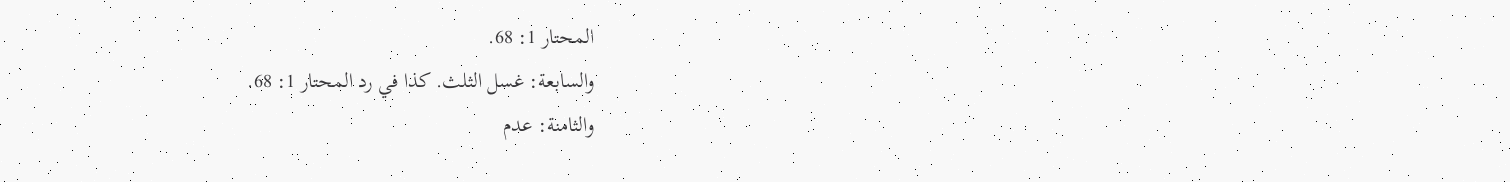المحتار 1: 68.
والسابعة: غسل الثلث. كذا في رد المحتار 1: 68.
والثامنة: عدم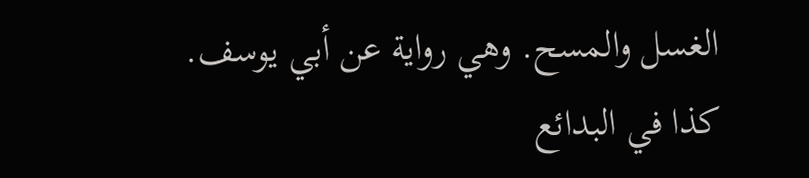الغسل والمسح. وهي رواية عن أبي يوسف. كذا في البدائع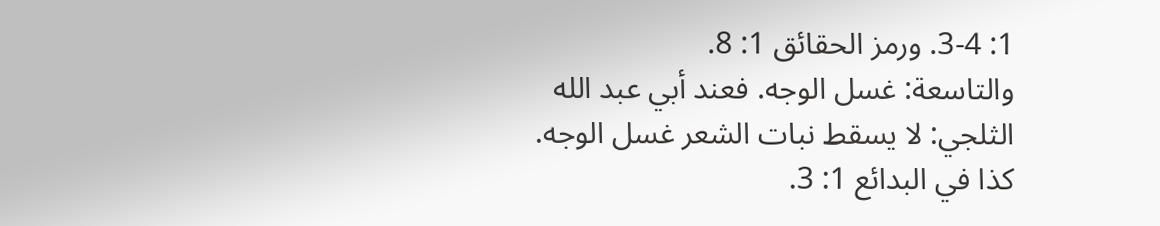1: 3-4. ورمز الحقائق 1: 8.
والتاسعة: غسل الوجه. فعند أبي عبد الله الثلجي: لا يسقط نبات الشعر غسل الوجه. كذا في البدائع 1: 3.